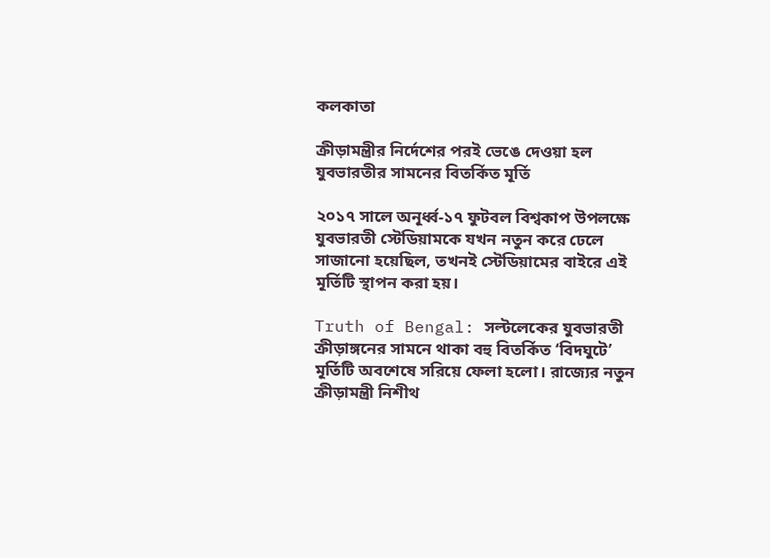কলকাতা

ক্রীড়ামন্ত্রীর নির্দেশের পরই ভেঙে দেওয়া হল যুবভারতীর সামনের বিতর্কিত মূর্তি

২০১৭ সালে অনূর্ধ্ব-১৭ ফুটবল বিশ্বকাপ উপলক্ষে যুবভারতী স্টেডিয়ামকে যখন নতুন করে ঢেলে সাজানো হয়েছিল, তখনই স্টেডিয়ামের বাইরে এই মূর্তিটি স্থাপন করা হয়।

Truth of Bengal: সল্টলেকের যুবভারতী ক্রীড়াঙ্গনের সামনে থাকা বহু বিতর্কিত ‘বিদঘুটে’ মূর্তিটি অবশেষে সরিয়ে ফেলা হলো। রাজ্যের নতুন ক্রীড়ামন্ত্রী নিশীথ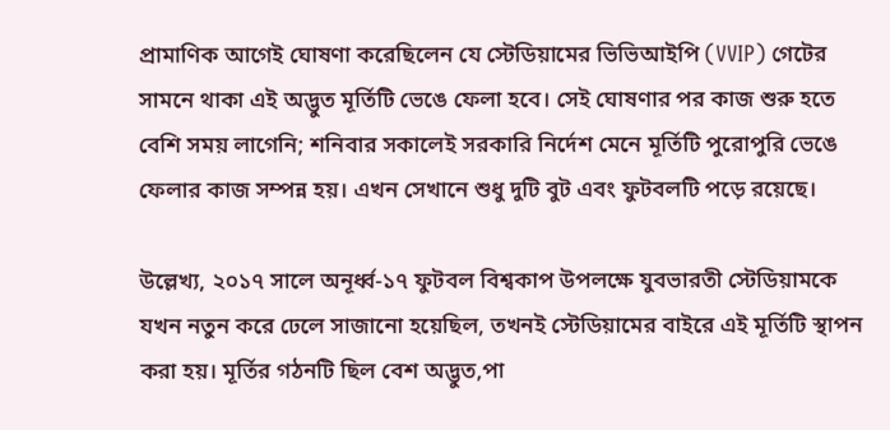প্রামাণিক আগেই ঘোষণা করেছিলেন যে স্টেডিয়ামের ভিভিআইপি (VVIP) গেটের সামনে থাকা এই অদ্ভুত মূর্তিটি ভেঙে ফেলা হবে। সেই ঘোষণার পর কাজ শুরু হতে বেশি সময় লাগেনি; শনিবার সকালেই সরকারি নির্দেশ মেনে মূর্তিটি পুরোপুরি ভেঙে ফেলার কাজ সম্পন্ন হয়। এখন সেখানে শুধু দুটি বুট এবং ফুটবলটি পড়ে রয়েছে।

উল্লেখ্য, ২০১৭ সালে অনূর্ধ্ব-১৭ ফুটবল বিশ্বকাপ উপলক্ষে যুবভারতী স্টেডিয়ামকে যখন নতুন করে ঢেলে সাজানো হয়েছিল, তখনই স্টেডিয়ামের বাইরে এই মূর্তিটি স্থাপন করা হয়। মূর্তির গঠনটি ছিল বেশ অদ্ভুত,পা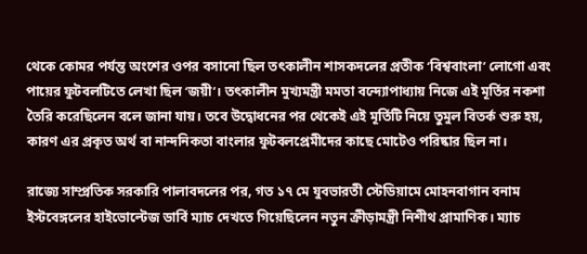থেকে কোমর পর্যন্ত অংশের ওপর বসানো ছিল তৎকালীন শাসকদলের প্রতীক ‘বিশ্ববাংলা’ লোগো এবং পায়ের ফুটবলটিতে লেখা ছিল ‘জয়ী’। তৎকালীন মুখ্যমন্ত্রী মমতা বন্দ্যোপাধ্যায় নিজে এই মূর্তির নকশা তৈরি করেছিলেন বলে জানা যায়। তবে উদ্বোধনের পর থেকেই এই মূর্তিটি নিয়ে তুমুল বিতর্ক শুরু হয়, কারণ এর প্রকৃত অর্থ বা নান্দনিকতা বাংলার ফুটবলপ্রেমীদের কাছে মোটেও পরিষ্কার ছিল না।

রাজ্যে সাম্প্রতিক সরকারি পালাবদলের পর, গত ১৭ মে যুবভারতী স্টেডিয়ামে মোহনবাগান বনাম ইস্টবেঙ্গলের হাইভোল্টেজ ডার্বি ম্যাচ দেখতে গিয়েছিলেন নতুন ক্রীড়ামন্ত্রী নিশীথ প্রামাণিক। ম্যাচ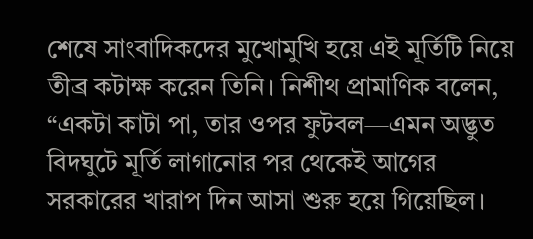শেষে সাংবাদিকদের মুখোমুখি হয়ে এই মূর্তিটি নিয়ে তীব্র কটাক্ষ করেন তিনি। নিশীথ প্রামাণিক বলেন, “একটা কাটা পা, তার ওপর ফুটবল—এমন অদ্ভুত বিদঘুটে মূর্তি লাগানোর পর থেকেই আগের সরকারের খারাপ দিন আসা শুরু হয়ে গিয়েছিল।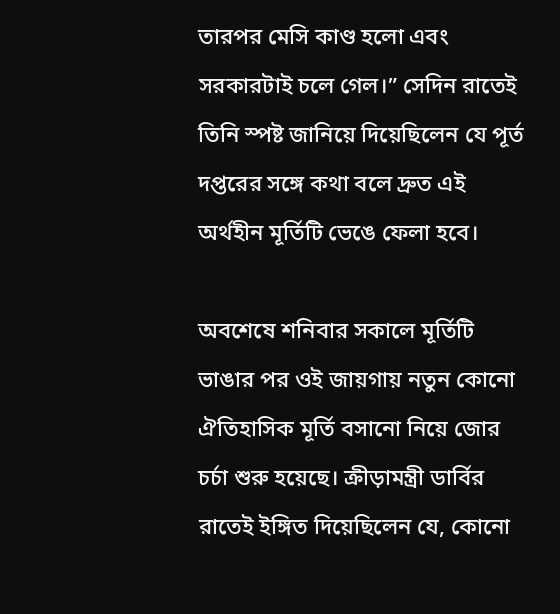তারপর মেসি কাণ্ড হলো এবং সরকারটাই চলে গেল।” সেদিন রাতেই তিনি স্পষ্ট জানিয়ে দিয়েছিলেন যে পূর্ত দপ্তরের সঙ্গে কথা বলে দ্রুত এই অর্থহীন মূর্তিটি ভেঙে ফেলা হবে।

অবশেষে শনিবার সকালে মূর্তিটি ভাঙার পর ওই জায়গায় নতুন কোনো ঐতিহাসিক মূর্তি বসানো নিয়ে জোর চর্চা শুরু হয়েছে। ক্রীড়ামন্ত্রী ডার্বির রাতেই ইঙ্গিত দিয়েছিলেন যে, কোনো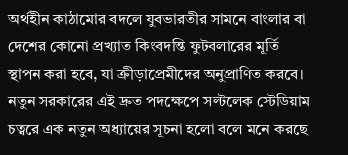অর্থহীন কাঠামোর বদলে যুবভারতীর সামনে বাংলার বা দেশের কোনো প্রখ্যাত কিংবদন্তি ফুটবলারের মূর্তি স্থাপন করা হবে, যা ক্রীড়াপ্রেমীদের অনুপ্রাণিত করবে। নতুন সরকারের এই দ্রুত পদক্ষেপে সল্টলেক স্টেডিয়াম চত্বরে এক নতুন অধ্যায়ের সূচনা হলো বলে মনে করছে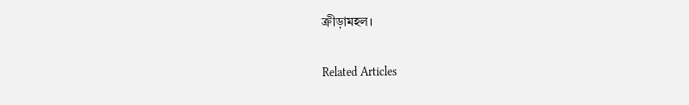ক্রীড়ামহল।

Related Articles